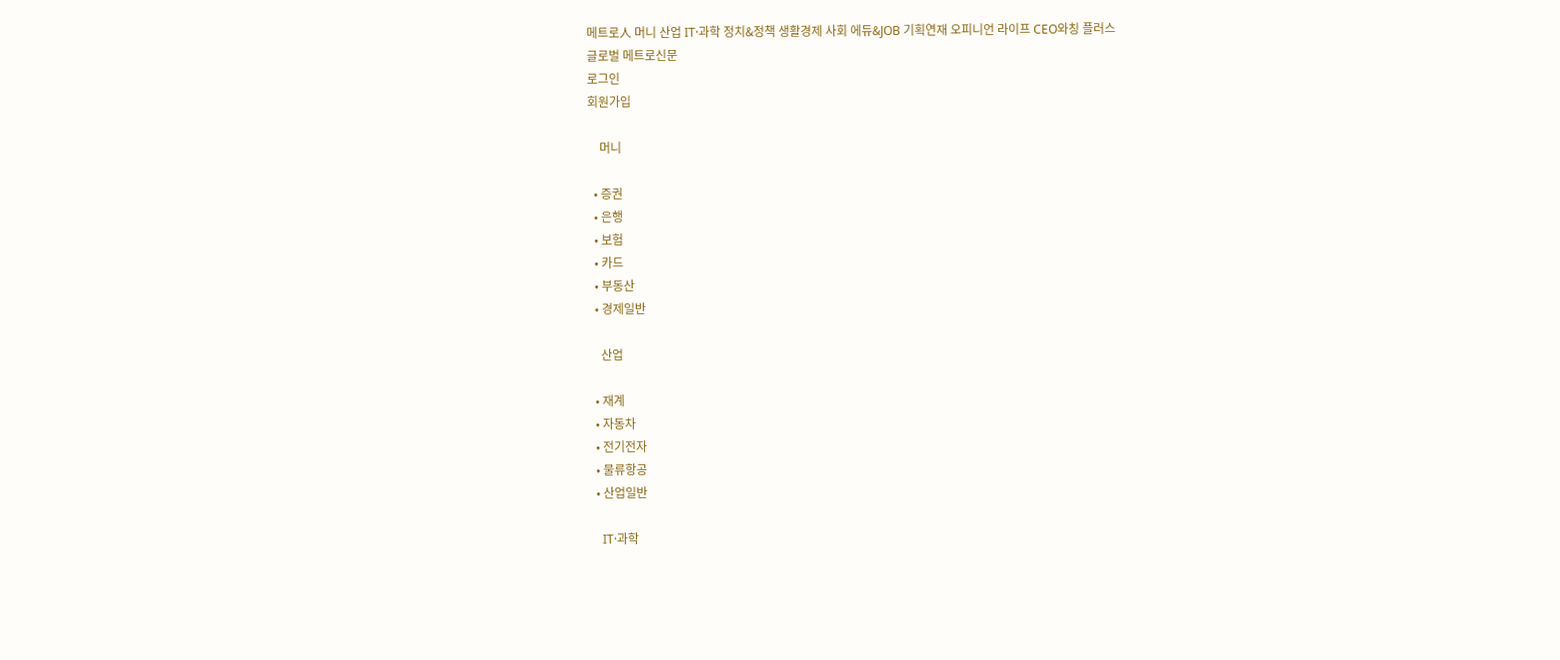메트로人 머니 산업 IT·과학 정치&정책 생활경제 사회 에듀&JOB 기획연재 오피니언 라이프 CEO와칭 플러스
글로벌 메트로신문
로그인
회원가입

    머니

  • 증권
  • 은행
  • 보험
  • 카드
  • 부동산
  • 경제일반

    산업

  • 재계
  • 자동차
  • 전기전자
  • 물류항공
  • 산업일반

    IT·과학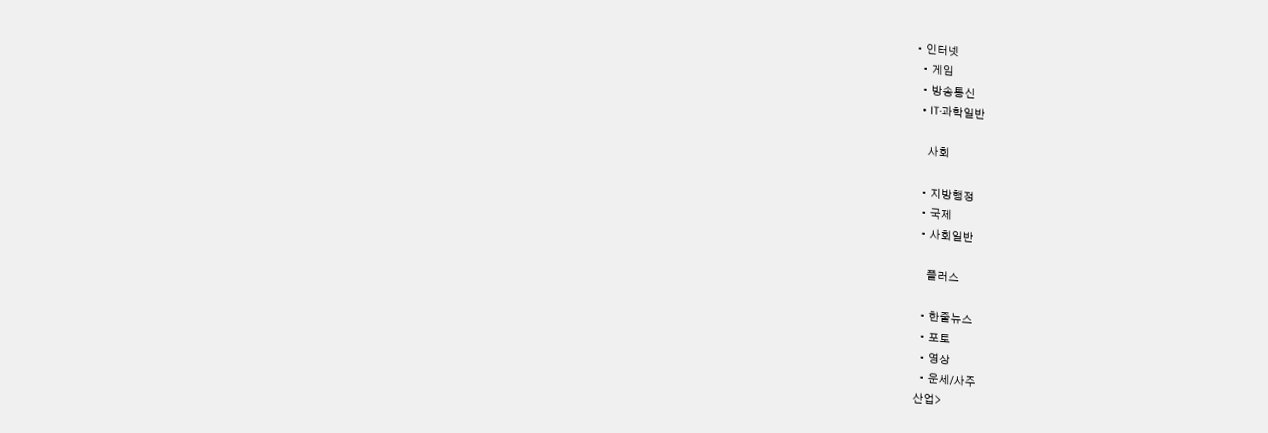• 인터넷
  • 게임
  • 방송통신
  • IT·과학일반

    사회

  • 지방행정
  • 국제
  • 사회일반

    플러스

  • 한줄뉴스
  • 포토
  • 영상
  • 운세/사주
산업>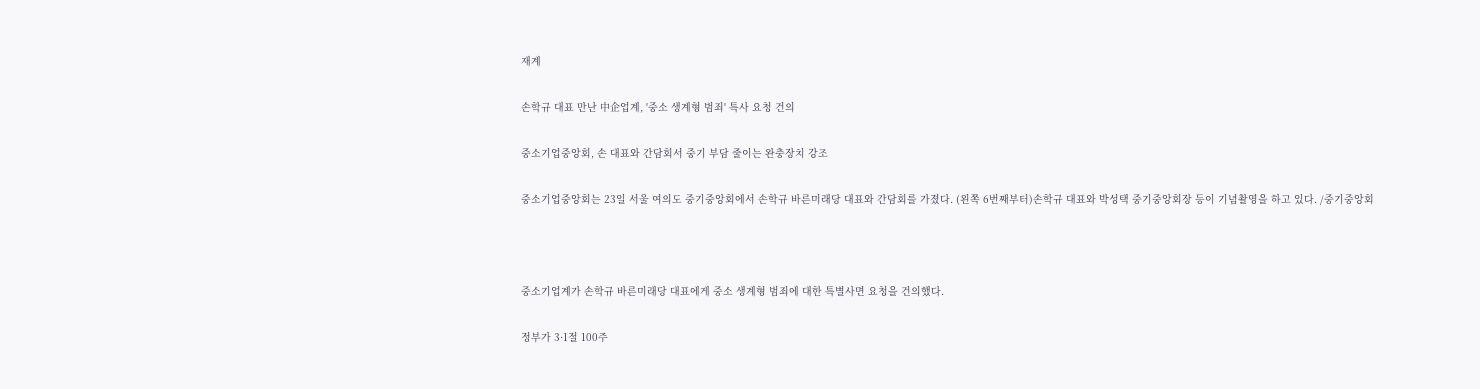재계

손학규 대표 만난 中企업계, '중소 생계형 범죄' 특사 요청 건의

중소기업중앙회, 손 대표와 간담회서 중기 부담 줄이는 완충장치 강조

중소기업중앙회는 23일 서울 여의도 중기중앙회에서 손학규 바른미래당 대표와 간담회를 가졌다. (왼쪽 6번째부터)손학규 대표와 박성택 중기중앙회장 등이 기념촬영을 하고 있다. /중기중앙회



중소기업계가 손학규 바른미래당 대표에게 중소 생계형 범죄에 대한 특별사면 요청을 건의했다.

정부가 3·1절 100주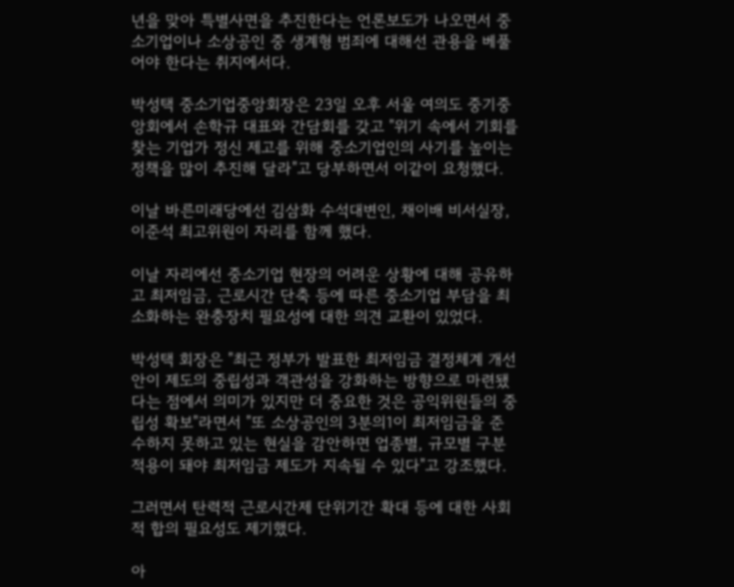년을 맞아 특별사면을 추진한다는 언론보도가 나오면서 중소기업이나 소상공인 중 생계형 범죄에 대해선 관용을 베풀어야 한다는 취지에서다.

박성택 중소기업중앙회장은 23일 오후 서울 여의도 중기중앙회에서 손학규 대표와 간담회를 갖고 "위기 속에서 기회를 찾는 기업가 정신 제고를 위해 중소기업인의 사기를 높이는 정책을 많이 추진해 달라"고 당부하면서 이같이 요청했다.

이날 바른미래당에선 김삼화 수석대변인, 채이배 비서실장, 이준석 최고위원이 자리를 함께 했다.

이날 자리에선 중소기업 현장의 어려운 상황에 대해 공유하고 최저임금, 근로시간 단축 등에 따른 중소기업 부담을 최소화하는 완충장치 필요성에 대한 의견 교환이 있었다.

박성택 회장은 "최근 정부가 발표한 최저임금 결정체계 개선안이 제도의 중립성과 객관성을 강화하는 방향으로 마련됐다는 점에서 의미가 있지만 더 중요한 것은 공익위원들의 중립성 확보"라면서 "또 소상공인의 3분의1이 최저임금을 준수하지 못하고 있는 현실을 감안하면 업종별, 규모별 구분적용이 돼야 최저임금 제도가 지속될 수 있다"고 강조했다.

그러면서 탄력적 근로시간제 단위기간 확대 등에 대한 사회적 합의 필요성도 제기했다.

아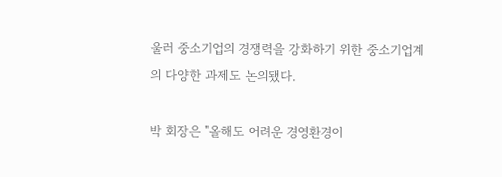울러 중소기업의 경쟁력을 강화하기 위한 중소기업계의 다양한 과제도 논의됐다.

박 회장은 "올해도 어려운 경영환경이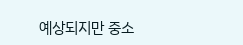예상되지만 중소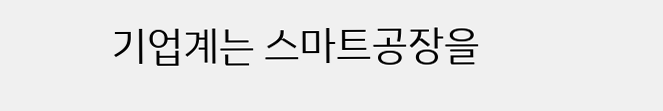기업계는 스마트공장을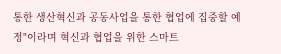통한 생산혁신과 공동사업을 통한 협업에 집중할 예정"이라며 혁신과 협업을 위한 스마트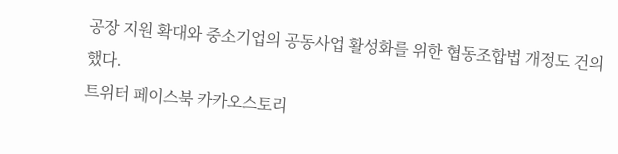공장 지원 확대와 중소기업의 공동사업 활성화를 위한 협동조합법 개정도 건의했다.
트위터 페이스북 카카오스토리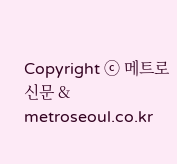Copyright ⓒ 메트로신문 & metroseoul.co.kr